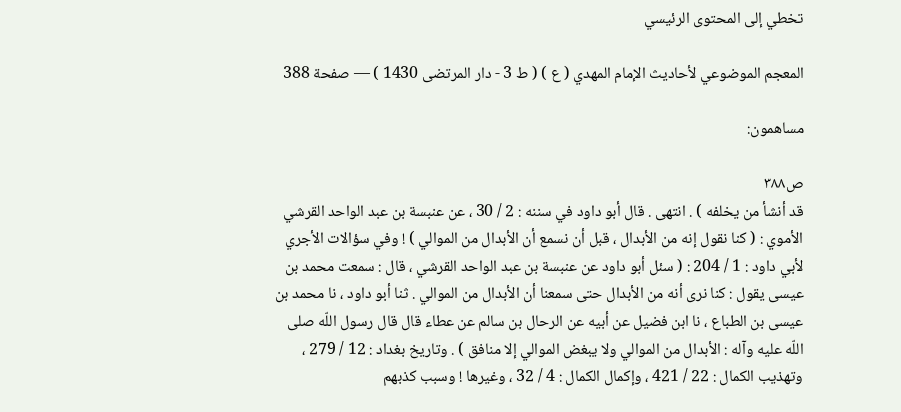تخطي إلى المحتوى الرئيسي

المعجم الموضوعي لأحاديث الإمام المهدي ( ع ) ( ط 3 - دار المرتضى 1430 ) — صفحة 388

مساهمون:

ص٣٨٨
قد أنشأ من يخلفه ) . انتهى . قال أبو داود في سننه : 2 / 30 ، عن عنبسة بن عبد الواحد القرشي الأموي : ( كنا نقول إنه من الأبدال ، قبل أن نسمع أن الأبدال من الموالي ) ! وفي سؤالات الأجري لأبي داود : 1 / 204 : ( سئل أبو داود عن عنبسة بن عبد الواحد القرشي ، قال : سمعت محمد بن عيسى يقول : كنا نرى أنه من الأبدال حتى سمعنا أن الأبدال من الموالي . ثنا أبو داود ، نا محمد بن عيسى بن الطباع ، نا ابن فضيل عن أبيه عن الرحال بن سالم عن عطاء قال قال رسول اللّه صلى اللّه عليه وآله : الأبدال من الموالي ولا يبغض الموالي إلا منافق ) . وتاريخ بغداد : 12 / 279 ، وتهذيب الكمال : 22 / 421 ، وإكمال الكمال : 4 / 32 ، وغيرها ! وسبب كذبهم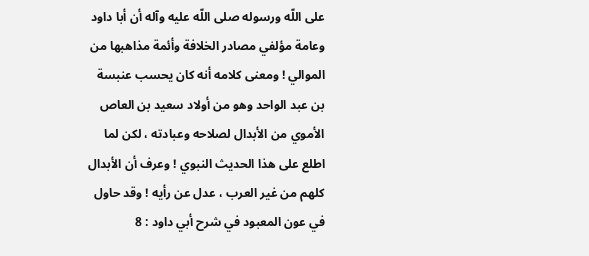على اللّه ورسوله صلى اللّه عليه وآله أن أبا داود وعامة مؤلفي مصادر الخلافة وأئمة مذاهبها من الموالي ! ومعنى كلامه أنه كان يحسب عنبسة بن عبد الواحد وهو من أولاد سعيد بن العاص الأموي من الأبدال لصلاحه وعبادته ، لكن لما اطلع على هذا الحديث النبوي ! وعرف أن الأبدال كلهم من غير العرب ، عدل عن رأيه ! وقد حاول في عون المعبود في شرح أبي داود : 8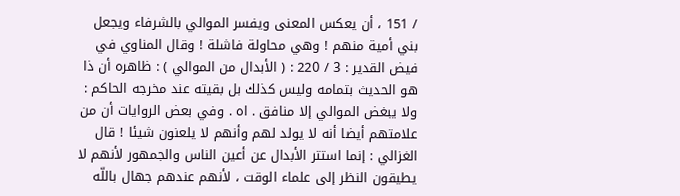/ 151 ، أن يعكس المعنى ويفسر الموالي بالشرفاء ويجعل بني أمية منهم ! وهي محاولة فاشلة ! وقال المناوي في فيض القدير : 3 / 220 : ( الأبدال من الموالي ) : ظاهره أن ذا هو الحديث بتمامه وليس كذلك بل بقيته عند مخرجه الحاكم : ولا يبغض الموالي إلا منافق . اه . وفي بعض الروايات أن من علامتهم أيضا أنه لا يولد لهم وأنهم لا يلعنون شيئا ! قال الغزالي : إنما استتر الأبدال عن أعين الناس والجمهور لأنهم لا يطيقون النظر إلى علماء الوقت ، لأنهم عندهم جهال باللّه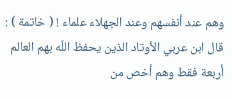وهم عند أنفسهم وعند الجهلاء علماء ! ( خاتمة ) : قال ابن عربي الأوتاد الذين يحفظ اللّه بهم العالم أربعة فقط وهم أخص من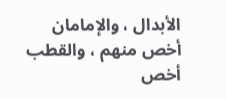الأبدال ، والإمامان أخص منهم ، والقطب أخص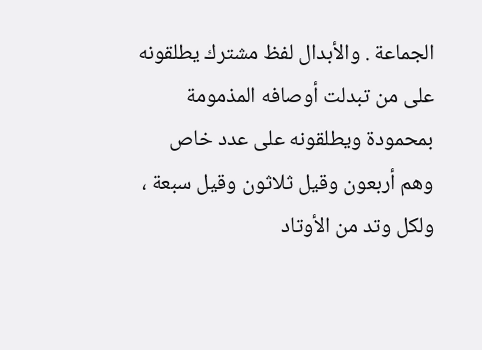الجماعة . والأبدال لفظ مشترك يطلقونه على من تبدلت أوصافه المذمومة بمحمودة ويطلقونه على عدد خاص وهم أربعون وقيل ثلاثون وقيل سبعة ، ولكل وتد من الأوتاد